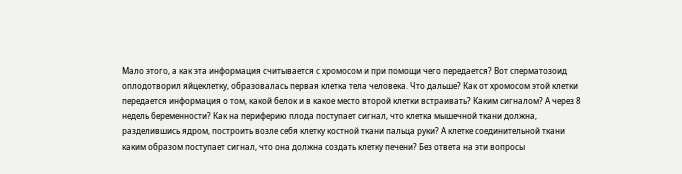Мало этого, а как эта информация считывается с хромосом и при помощи чего передается? Вот сперматозоид оплодотворил яйцеклетку, образовалась первая клетка тела человека. Что дальше? Как от хромосом этой клетки передается информация о том, какой белок и в какое место второй клетки встраивать? Каким сигналом? А через 8 недель беременности? Как на периферию плода поступает сигнал, что клетка мышечной ткани должна, разделившись ядром, построить возле себя клетку костной ткани пальца руки? А клетке соединительной ткани каким образом поступает сигнал, что она должна создать клетку печени? Без ответа на эти вопросы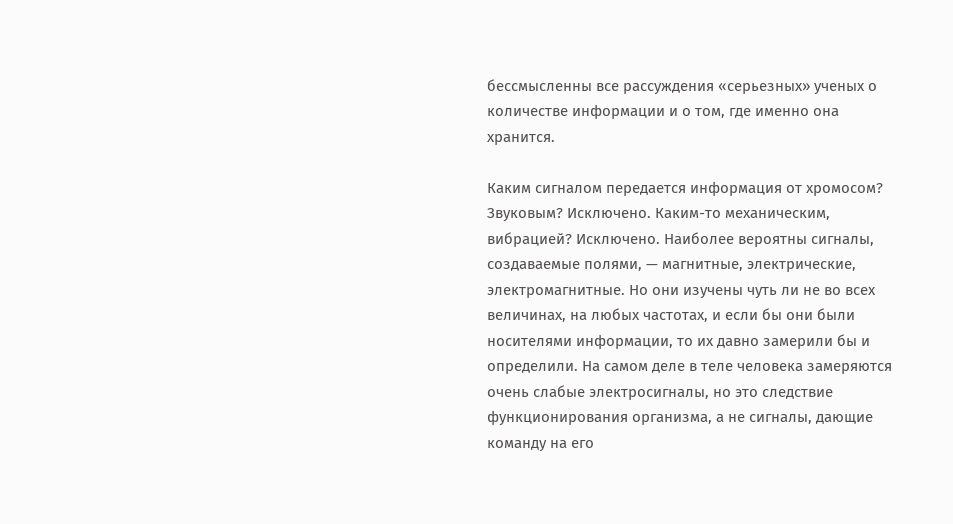бессмысленны все рассуждения «серьезных» ученых о количестве информации и о том, где именно она хранится.

Каким сигналом передается информация от хромосом? Звуковым? Исключено. Каким-то механическим, вибрацией? Исключено. Наиболее вероятны сигналы, создаваемые полями, — магнитные, электрические, электромагнитные. Но они изучены чуть ли не во всех величинах, на любых частотах, и если бы они были носителями информации, то их давно замерили бы и определили. На самом деле в теле человека замеряются очень слабые электросигналы, но это следствие функционирования организма, а не сигналы, дающие команду на его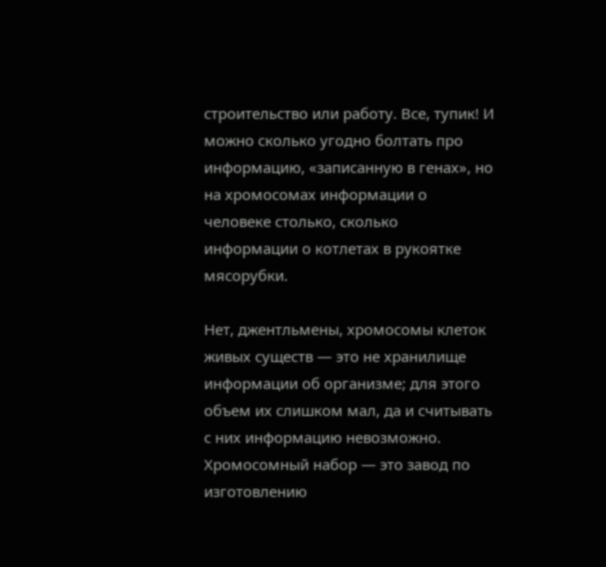строительство или работу. Все, тупик! И можно сколько угодно болтать про информацию, «записанную в генах», но на хромосомах информации о человеке столько, сколько информации о котлетах в рукоятке мясорубки.

Нет, джентльмены, хромосомы клеток живых существ — это не хранилище информации об организме; для этого объем их слишком мал, да и считывать с них информацию невозможно. Хромосомный набор — это завод по изготовлению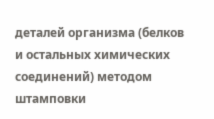деталей организма (белков и остальных химических соединений) методом штамповки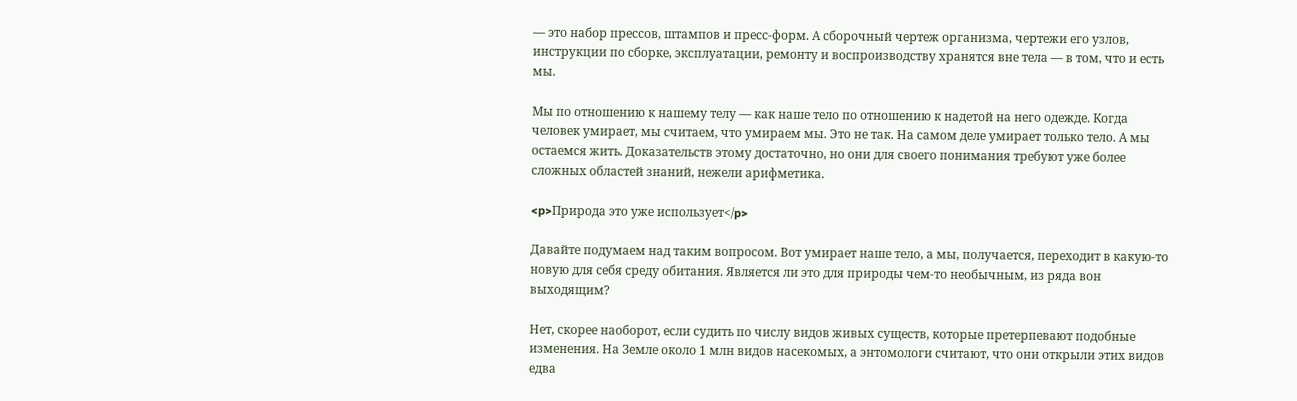— это набор прессов, штампов и пресс-форм. А сборочный чертеж организма, чертежи его узлов, инструкции по сборке, эксплуатации, ремонту и воспроизводству хранятся вне тела — в том, что и есть мы.

Мы по отношению к нашему телу — как наше тело по отношению к надетой на него одежде. Когда человек умирает, мы считаем, что умираем мы. Это не так. На самом деле умирает только тело. А мы остаемся жить. Доказательств этому достаточно, но они для своего понимания требуют уже более сложных областей знаний, нежели арифметика.

<p>Природа это уже использует</p>

Давайте подумаем над таким вопросом. Вот умирает наше тело, а мы, получается, переходит в какую-то новую для себя среду обитания. Является ли это для природы чем-то необычным, из ряда вон выходящим?

Нет, скорее наоборот, если судить по числу видов живых существ, которые претерпевают подобные изменения. На Земле около 1 млн видов насекомых, а энтомологи считают, что они открыли этих видов едва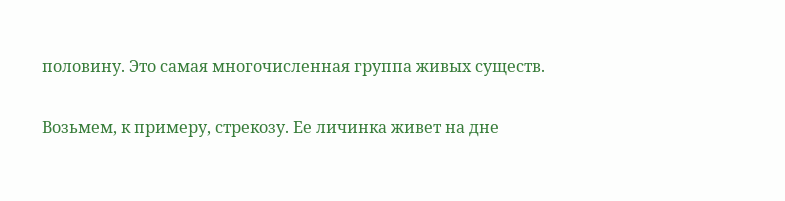половину. Это самая многочисленная группа живых существ.

Возьмем, к примеру, стрекозу. Ее личинка живет на дне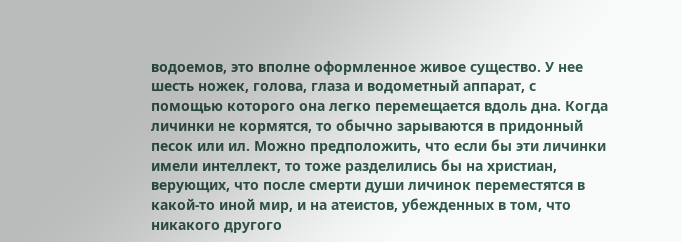водоемов, это вполне оформленное живое существо. У нее шесть ножек, голова, глаза и водометный аппарат, с помощью которого она легко перемещается вдоль дна. Когда личинки не кормятся, то обычно зарываются в придонный песок или ил. Можно предположить, что если бы эти личинки имели интеллект, то тоже разделились бы на христиан, верующих, что после смерти души личинок переместятся в какой-то иной мир, и на атеистов, убежденных в том, что никакого другого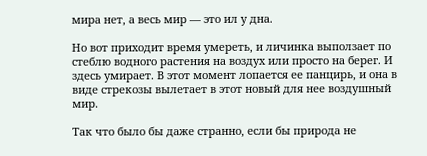мира нет, а весь мир — это ил у дна.

Но вот приходит время умереть, и личинка выползает по стеблю водного растения на воздух или просто на берег. И здесь умирает. В этот момент лопается ее панцирь, и она в виде стрекозы вылетает в этот новый для нее воздушный мир.

Так что было бы даже странно, если бы природа не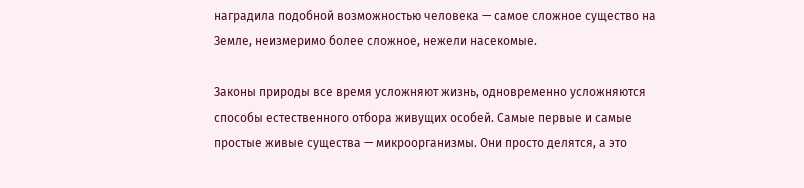наградила подобной возможностью человека — самое сложное существо на Земле, неизмеримо более сложное, нежели насекомые.

Законы природы все время усложняют жизнь, одновременно усложняются способы естественного отбора живущих особей. Самые первые и самые простые живые существа — микроорганизмы. Они просто делятся, а это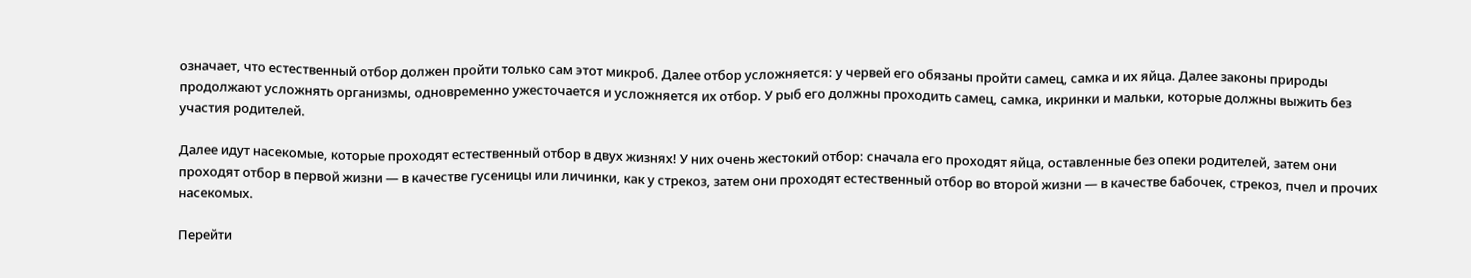означает, что естественный отбор должен пройти только сам этот микроб. Далее отбор усложняется: у червей его обязаны пройти самец, самка и их яйца. Далее законы природы продолжают усложнять организмы, одновременно ужесточается и усложняется их отбор. У рыб его должны проходить самец, самка, икринки и мальки, которые должны выжить без участия родителей.

Далее идут насекомые, которые проходят естественный отбор в двух жизнях! У них очень жестокий отбор: сначала его проходят яйца, оставленные без опеки родителей, затем они проходят отбор в первой жизни — в качестве гусеницы или личинки, как у стрекоз, затем они проходят естественный отбор во второй жизни — в качестве бабочек, стрекоз, пчел и прочих насекомых.

Перейти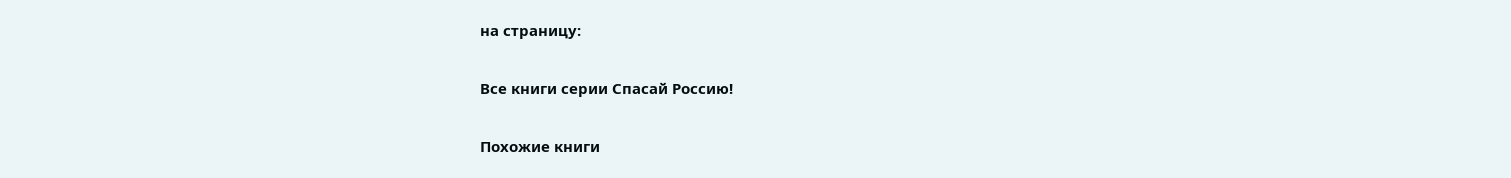на страницу:

Все книги серии Спасай Россию!

Похожие книги